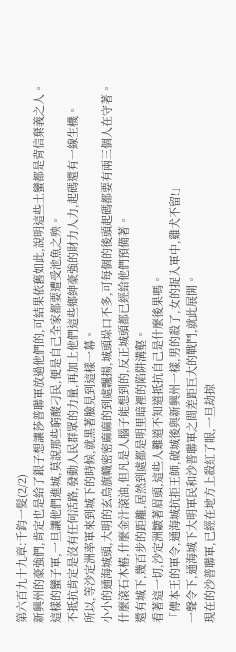第六百九十九章:千鈞一髮(2/2)
新興州的豪強們,肯定也是給了銀子想讓莎普聯軍放過他們的,可結果依舊如此,說明這些土蠻都是背信棄義之人。
這樣的蠻子軍,一旦讓他們進城,莫說那些窮酸刁民,便是自己全家都要遭受池魚之殃。
不抵抗肯定是沒有任何活路,發動人民群眾的力量,再加上他們這些鄉紳豪強的財力人力,起碼還有一線生機。
所以,等沙定洲率軍來到城下的時候,就黑著臉見到這樣一幕。
小小的通海城頭,大明的玄鳥旗幟密密麻麻的到處飄揚,城頭垛口不多,可每個的後頭起碼都要有兩三個人在守著。
什麼滾石木樁,什麼金汁滾油,但凡是人腦子能想到的,反正城頭都已經給他們預備著。
還有城下,幾百步的距離,居然到處都是明里暗裡的陷阱溝壑。
看著這一切,沙定洲皺著眉頭,這些人難道不知道抵抗自己是什麼後果嗎。
「傳本王的軍令,通海城抗拒王師,破城後與新興州一樣,男的殺了,女的捉入軍中,雞犬不留!」
一聲令下,通海城下大明軍民和沙普聯軍之間差距巨大的戰鬥,就此展開。
現在的沙普聯軍,已經在地方上殺紅了眼,一旦劫掠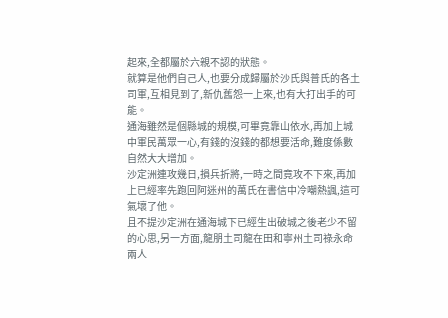起來,全都屬於六親不認的狀態。
就算是他們自己人,也要分成歸屬於沙氏與普氏的各土司軍,互相見到了,新仇舊怨一上來,也有大打出手的可能。
通海雖然是個縣城的規模,可畢竟靠山依水,再加上城中軍民萬眾一心,有錢的沒錢的都想要活命,難度係數自然大大增加。
沙定洲連攻幾日,損兵折將,一時之間竟攻不下來,再加上已經率先跑回阿迷州的萬氏在書信中冷嘲熱諷,這可氣壞了他。
且不提沙定洲在通海城下已經生出破城之後老少不留的心思,另一方面,龍朋土司龍在田和寧州土司祿永命兩人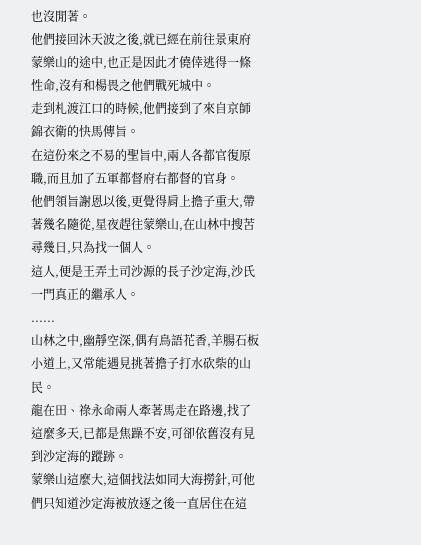也沒閒著。
他們接回沐天波之後,就已經在前往景東府蒙樂山的途中,也正是因此才僥倖逃得一條性命,沒有和楊畏之他們戰死城中。
走到札渡江口的時候,他們接到了來自京師錦衣衛的快馬傳旨。
在這份來之不易的聖旨中,兩人各都官復原職,而且加了五軍都督府右都督的官身。
他們領旨謝恩以後,更覺得肩上擔子重大,帶著幾名隨從,星夜趕往蒙樂山,在山林中搜苦尋幾日,只為找一個人。
這人,便是王弄土司沙源的長子沙定海,沙氏一門真正的繼承人。
......
山林之中,幽靜空深,偶有鳥語花香,羊腸石板小道上,又常能遇見挑著擔子打水砍柴的山民。
龍在田、祿永命兩人牽著馬走在路邊,找了這麼多天,已都是焦躁不安,可卻依舊沒有見到沙定海的蹤跡。
蒙樂山這麼大,這個找法如同大海撈針,可他們只知道沙定海被放逐之後一直居住在這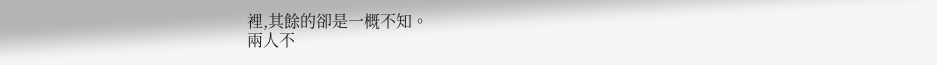裡,其餘的卻是一概不知。
兩人不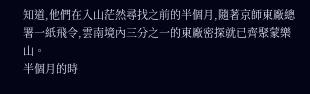知道,他們在入山茫然尋找之前的半個月,隨著京師東廠總署一紙飛令,雲南境內三分之一的東廠密探就已齊聚蒙樂山。
半個月的時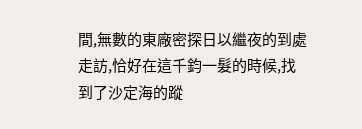間,無數的東廠密探日以繼夜的到處走訪,恰好在這千鈞一髮的時候,找到了沙定海的蹤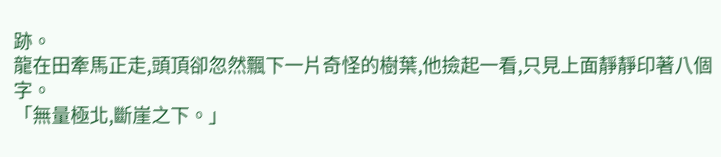跡。
龍在田牽馬正走,頭頂卻忽然飄下一片奇怪的樹葉,他撿起一看,只見上面靜靜印著八個字。
「無量極北,斷崖之下。」